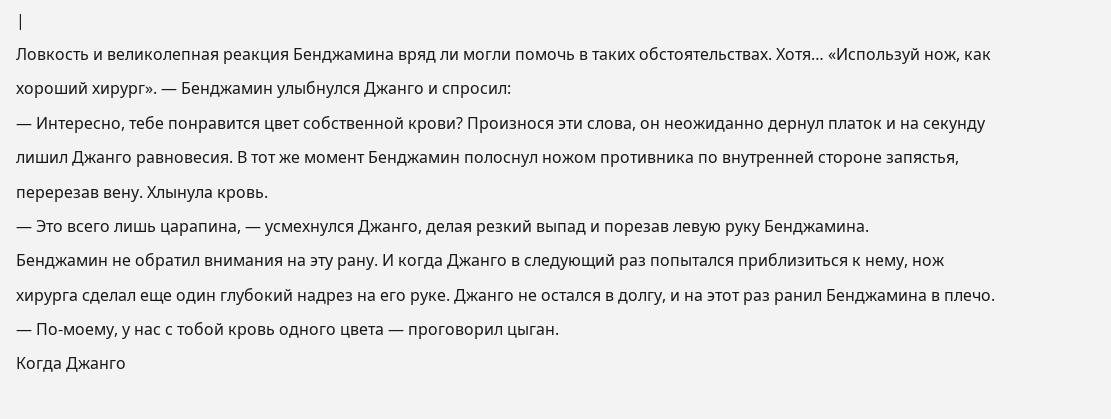|
Ловкость и великолепная реакция Бенджамина вряд ли могли помочь в таких обстоятельствах. Хотя… «Используй нож, как хороший хирург». — Бенджамин улыбнулся Джанго и спросил:
— Интересно, тебе понравится цвет собственной крови? Произнося эти слова, он неожиданно дернул платок и на секунду лишил Джанго равновесия. В тот же момент Бенджамин полоснул ножом противника по внутренней стороне запястья, перерезав вену. Хлынула кровь.
— Это всего лишь царапина, — усмехнулся Джанго, делая резкий выпад и порезав левую руку Бенджамина.
Бенджамин не обратил внимания на эту рану. И когда Джанго в следующий раз попытался приблизиться к нему, нож хирурга сделал еще один глубокий надрез на его руке. Джанго не остался в долгу, и на этот раз ранил Бенджамина в плечо.
— По-моему, у нас с тобой кровь одного цвета — проговорил цыган.
Когда Джанго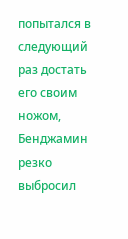попытался в следующий раз достать его своим ножом, Бенджамин резко выбросил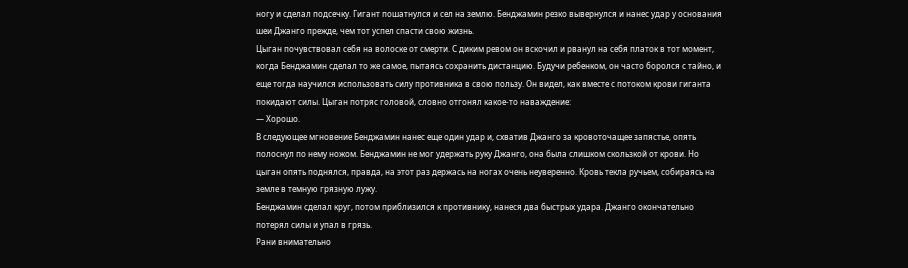ногу и сделал подсечку. Гигант пошатнулся и сел на землю. Бенджамин резко вывернулся и нанес удар у основания шеи Джанго прежде, чем тот успел спасти свою жизнь.
Цыган почувствовал себя на волоске от смерти. С диким ревом он вскочил и рванул на себя платок в тот момент, когда Бенджамин сделал то же самое, пытаясь сохранить дистанцию. Будучи ребенком, он часто боролся с тайно, и еще тогда научился использовать силу противника в свою пользу. Он видел, как вместе с потоком крови гиганта покидают силы. Цыган потряс головой, словно отгонял какое-то наваждение:
— Хорошо.
В следующее мгновение Бенджамин нанес еще один удар и, схватив Джанго за кровоточащее запястье, опять полоснул по нему ножом. Бенджамин не мог удержать руку Джанго, она была слишком скользкой от крови. Но цыган опять поднялся, правда, на этот раз держась на ногах очень неуверенно. Кровь текла ручьем, собираясь на земле в темную грязную лужу.
Бенджамин сделал круг, потом приблизился к противнику, нанеся два быстрых удара. Джанго окончательно потерял силы и упал в грязь.
Рани внимательно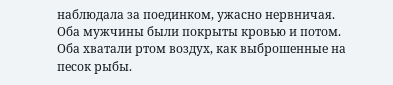наблюдала за поединком, ужасно нервничая. Оба мужчины были покрыты кровью и потом. Оба хватали ртом воздух, как выброшенные на песок рыбы.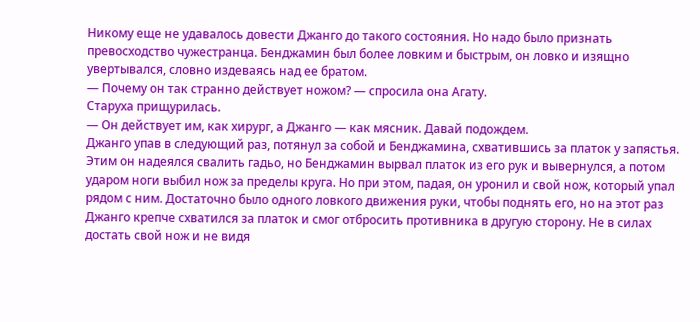Никому еще не удавалось довести Джанго до такого состояния. Но надо было признать превосходство чужестранца. Бенджамин был более ловким и быстрым, он ловко и изящно увертывался, словно издеваясь над ее братом.
— Почему он так странно действует ножом? — спросила она Агату.
Старуха прищурилась.
— Он действует им, как хирург, а Джанго — как мясник. Давай подождем.
Джанго упав в следующий раз, потянул за собой и Бенджамина, схватившись за платок у запястья. Этим он надеялся свалить гадьо, но Бенджамин вырвал платок из его рук и вывернулся, а потом ударом ноги выбил нож за пределы круга. Но при этом, падая, он уронил и свой нож, который упал рядом с ним. Достаточно было одного ловкого движения руки, чтобы поднять его, но на этот раз Джанго крепче схватился за платок и смог отбросить противника в другую сторону. Не в силах достать свой нож и не видя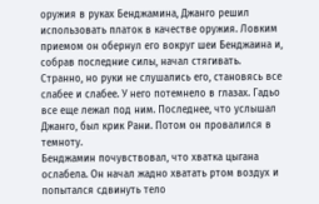оружия в руках Бенджамина, Джанго решил использовать платок в качестве оружия. Ловким приемом он обернул его вокруг шеи Бенджаина и, собрав последние силы, начал стягивать.
Странно, но руки не слушались его, становясь все слабее и слабее. У него потемнело в глазах. Гадьо все еще лежал под ним. Последнее, что услышал Джанго, был крик Рани. Потом он провалился в темноту.
Бенджамин почувствовал, что хватка цыгана ослабела. Он начал жадно хватать ртом воздух и попытался сдвинуть тело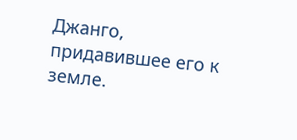Джанго, придавившее его к земле.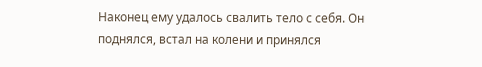Наконец ему удалось свалить тело с себя. Он поднялся, встал на колени и принялся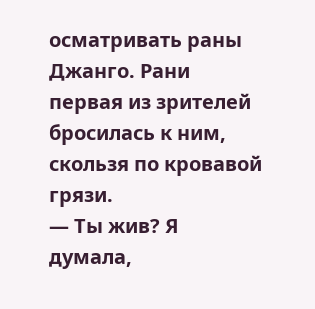осматривать раны Джанго. Рани первая из зрителей бросилась к ним, скользя по кровавой грязи.
— Ты жив? Я думала,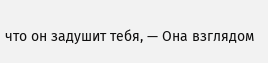что он задушит тебя, — Она взглядом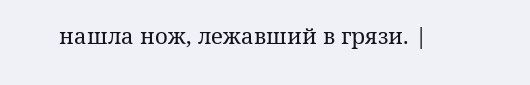нашла нож, лежавший в грязи. |